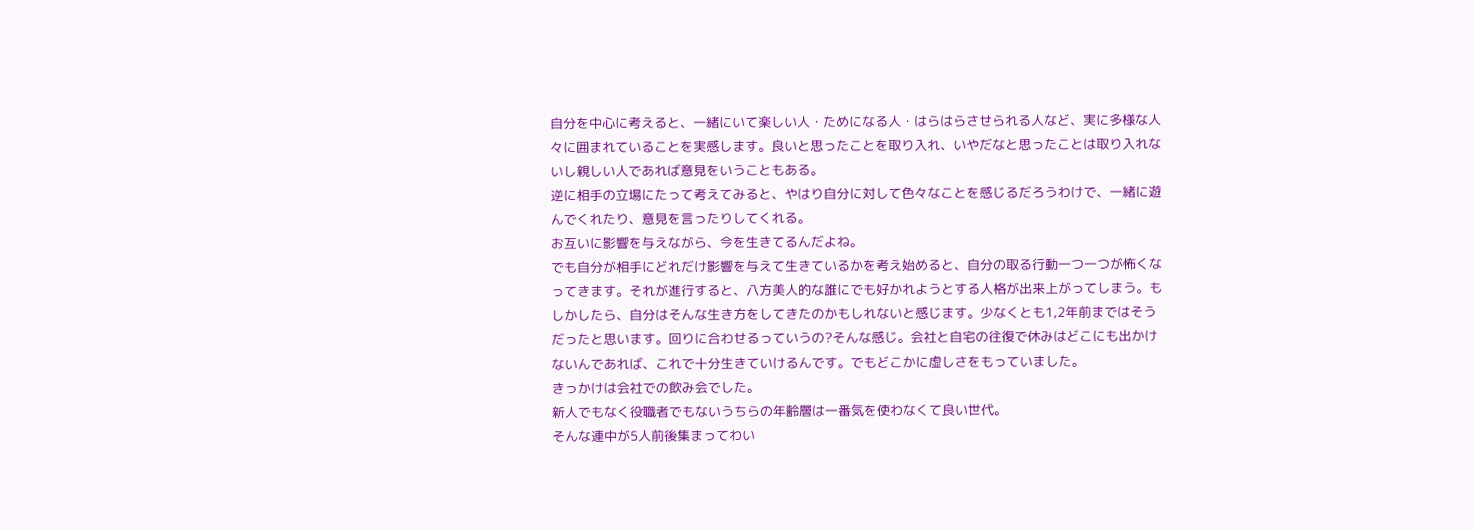自分を中心に考えると、一緒にいて楽しい人・ためになる人・はらはらさせられる人など、実に多様な人々に囲まれていることを実感します。良いと思ったことを取り入れ、いやだなと思ったことは取り入れないし親しい人であれば意見をいうこともある。
逆に相手の立場にたって考えてみると、やはり自分に対して色々なことを感じるだろうわけで、一緒に遊んでくれたり、意見を言ったりしてくれる。
お互いに影響を与えながら、今を生きてるんだよね。
でも自分が相手にどれだけ影響を与えて生きているかを考え始めると、自分の取る行動一つ一つが怖くなってきます。それが進行すると、八方美人的な誰にでも好かれようとする人格が出来上がってしまう。もしかしたら、自分はそんな生き方をしてきたのかもしれないと感じます。少なくとも1,2年前まではそうだったと思います。回りに合わせるっていうの?そんな感じ。会社と自宅の往復で休みはどこにも出かけないんであれば、これで十分生きていけるんです。でもどこかに虚しさをもっていました。
きっかけは会社での飲み会でした。
新人でもなく役職者でもないうちらの年齢層は一番気を使わなくて良い世代。
そんな連中が5人前後集まってわい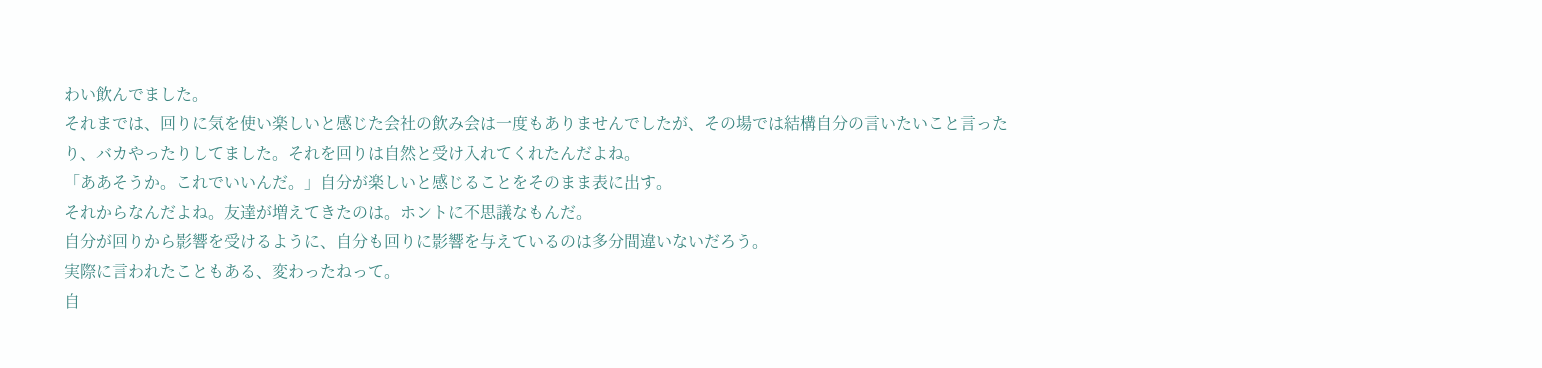わい飲んでました。
それまでは、回りに気を使い楽しいと感じた会社の飲み会は一度もありませんでしたが、その場では結構自分の言いたいこと言ったり、バカやったりしてました。それを回りは自然と受け入れてくれたんだよね。
「ああそうか。これでいいんだ。」自分が楽しいと感じることをそのまま表に出す。
それからなんだよね。友達が増えてきたのは。ホントに不思議なもんだ。
自分が回りから影響を受けるように、自分も回りに影響を与えているのは多分間違いないだろう。
実際に言われたこともある、変わったねって。
自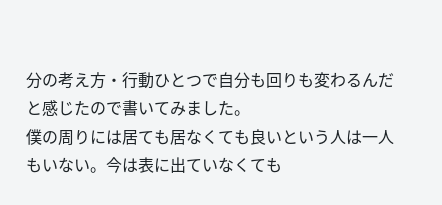分の考え方・行動ひとつで自分も回りも変わるんだと感じたので書いてみました。
僕の周りには居ても居なくても良いという人は一人もいない。今は表に出ていなくても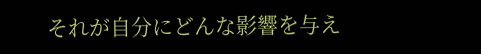それが自分にどんな影響を与え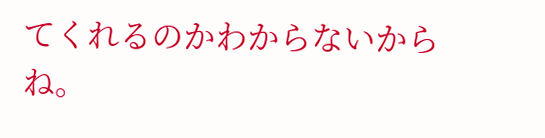てくれるのかわからないからね。